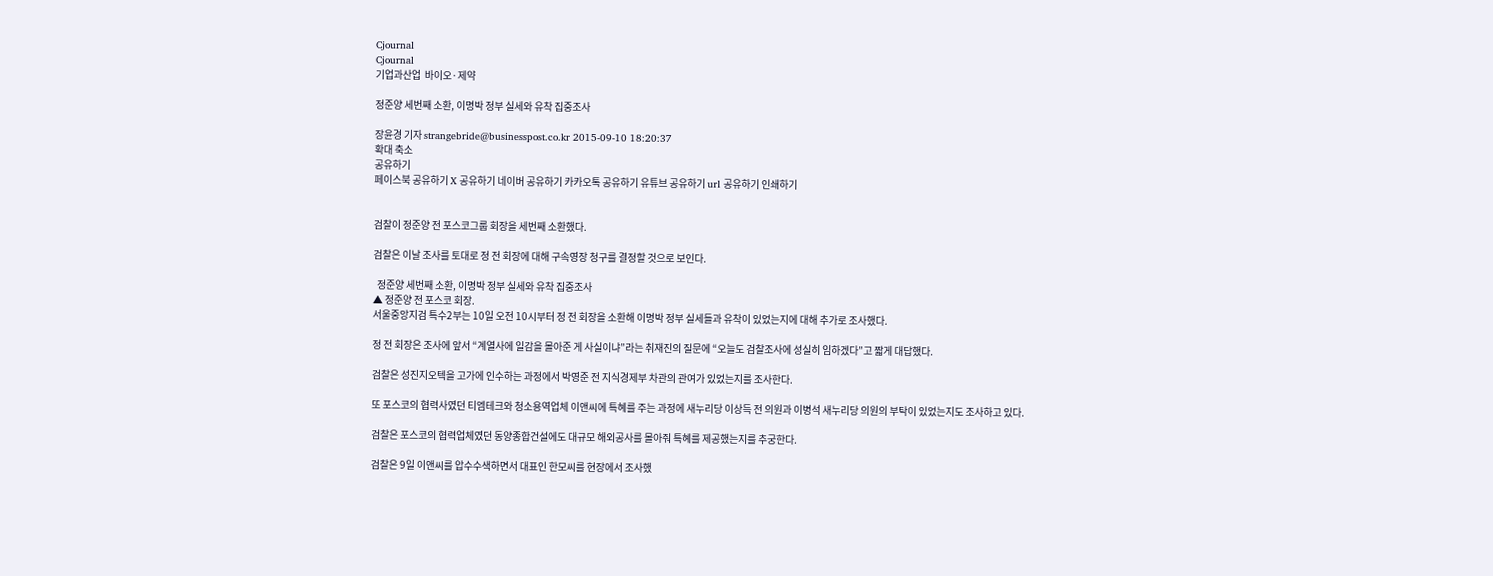Cjournal
Cjournal
기업과산업  바이오·제약

정준양 세번째 소환, 이명박 정부 실세와 유착 집중조사

장윤경 기자 strangebride@businesspost.co.kr 2015-09-10 18:20:37
확대 축소
공유하기
페이스북 공유하기 X 공유하기 네이버 공유하기 카카오톡 공유하기 유튜브 공유하기 url 공유하기 인쇄하기


검찰이 정준양 전 포스코그룹 회장을 세번째 소환했다.

검찰은 이날 조사를 토대로 정 전 회장에 대해 구속영장 청구를 결정할 것으로 보인다.

  정준양 세번째 소환, 이명박 정부 실세와 유착 집중조사
▲ 정준양 전 포스코 회장.
서울중앙지검 특수2부는 10일 오전 10시부터 정 전 회장을 소환해 이명박 정부 실세들과 유착이 있었는지에 대해 추가로 조사했다.

정 전 회장은 조사에 앞서 “계열사에 일감을 몰아준 게 사실이냐”라는 취재진의 질문에 “오늘도 검찰조사에 성실히 임하겠다”고 짧게 대답했다.

검찰은 성진지오텍을 고가에 인수하는 과정에서 박영준 전 지식경제부 차관의 관여가 있었는지를 조사한다.

또 포스코의 협력사였던 티엠테크와 청소용역업체 이앤씨에 특혜를 주는 과정에 새누리당 이상득 전 의원과 이병석 새누리당 의원의 부탁이 있었는지도 조사하고 있다.

검찰은 포스코의 협력업체였던 동양종합건설에도 대규모 해외공사를 몰아줘 특혜를 제공했는지를 추궁한다.

검찰은 9일 이앤씨를 압수수색하면서 대표인 한모씨를 현장에서 조사했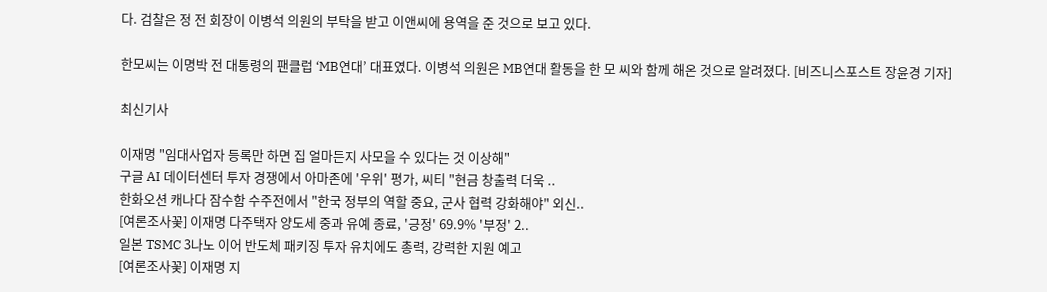다. 검찰은 정 전 회장이 이병석 의원의 부탁을 받고 이앤씨에 용역을 준 것으로 보고 있다.

한모씨는 이명박 전 대통령의 팬클럽 ‘MB연대’ 대표였다. 이병석 의원은 MB연대 활동을 한 모 씨와 함께 해온 것으로 알려졌다. [비즈니스포스트 장윤경 기자]

최신기사

이재명 "임대사업자 등록만 하면 집 얼마든지 사모을 수 있다는 것 이상해"
구글 AI 데이터센터 투자 경쟁에서 아마존에 '우위' 평가, 씨티 "현금 창출력 더욱 ..
한화오션 캐나다 잠수함 수주전에서 "한국 정부의 역할 중요, 군사 협력 강화해야" 외신..
[여론조사꽃] 이재명 다주택자 양도세 중과 유예 종료, '긍정' 69.9% '부정' 2..
일본 TSMC 3나노 이어 반도체 패키징 투자 유치에도 총력, 강력한 지원 예고
[여론조사꽃] 이재명 지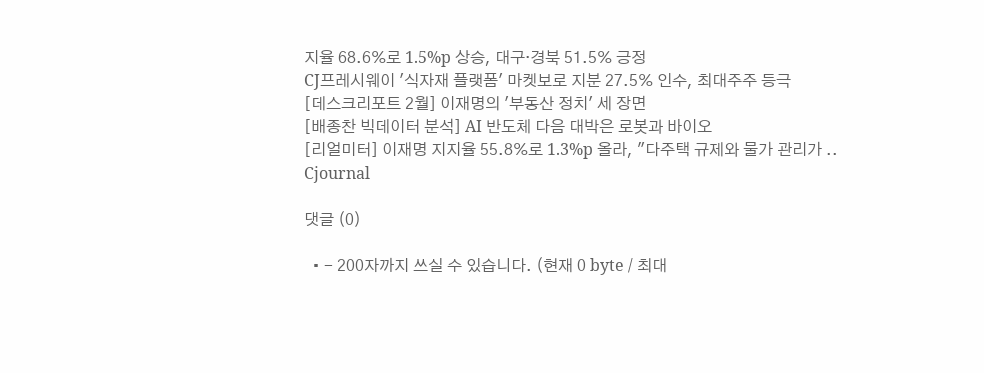지율 68.6%로 1.5%p 상승, 대구·경북 51.5% 긍정
CJ프레시웨이 '식자재 플랫폼' 마켓보로 지분 27.5% 인수, 최대주주 등극
[데스크리포트 2월] 이재명의 '부동산 정치' 세 장면
[배종찬 빅데이터 분석] AI 반도체 다음 대박은 로봇과 바이오
[리얼미터] 이재명 지지율 55.8%로 1.3%p 올라, "다주택 규제와 물가 관리가 ..
Cjournal

댓글 (0)

  • - 200자까지 쓰실 수 있습니다. (현재 0 byte / 최대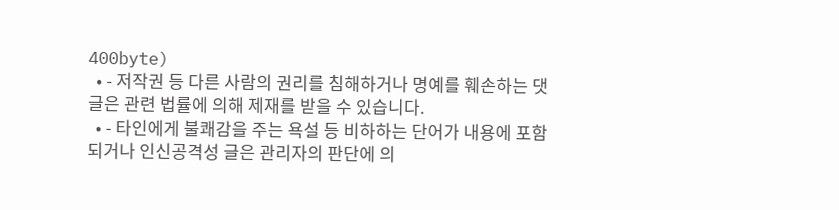400byte)
  • - 저작권 등 다른 사람의 권리를 침해하거나 명예를 훼손하는 댓글은 관련 법률에 의해 제재를 받을 수 있습니다.
  • - 타인에게 불쾌감을 주는 욕설 등 비하하는 단어가 내용에 포함되거나 인신공격성 글은 관리자의 판단에 의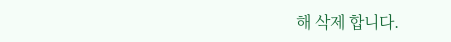해 삭제 합니다.